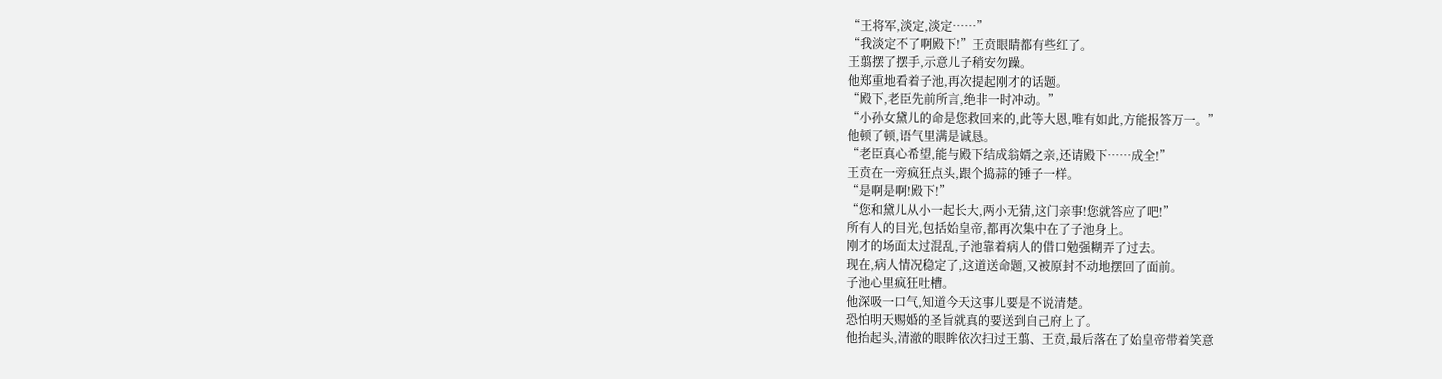“王将军,淡定,淡定……”
“我淡定不了啊殿下!”王贲眼睛都有些红了。
王翦摆了摆手,示意儿子稍安勿躁。
他郑重地看着子池,再次提起刚才的话题。
“殿下,老臣先前所言,绝非一时冲动。”
“小孙女黛儿的命是您救回来的,此等大恩,唯有如此,方能报答万一。”
他顿了顿,语气里满是诚恳。
“老臣真心希望,能与殿下结成翁婿之亲,还请殿下……成全!”
王贲在一旁疯狂点头,跟个捣蒜的锤子一样。
“是啊是啊!殿下!”
“您和黛儿从小一起长大,两小无猜,这门亲事!您就答应了吧!”
所有人的目光,包括始皇帝,都再次集中在了子池身上。
刚才的场面太过混乱,子池靠着病人的借口勉强糊弄了过去。
现在,病人情况稳定了,这道送命题,又被原封不动地摆回了面前。
子池心里疯狂吐槽。
他深吸一口气,知道今天这事儿要是不说清楚。
恐怕明天赐婚的圣旨就真的要送到自己府上了。
他抬起头,清澈的眼眸依次扫过王翦、王贲,最后落在了始皇帝带着笑意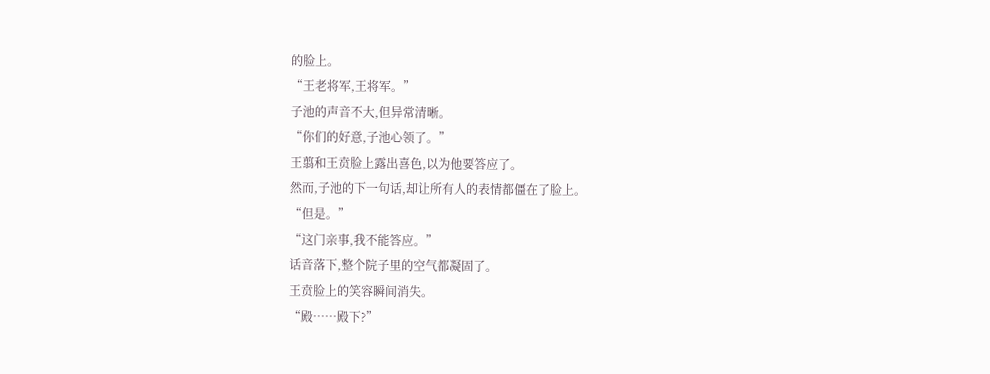的脸上。
“王老将军,王将军。”
子池的声音不大,但异常清晰。
“你们的好意,子池心领了。”
王翦和王贲脸上露出喜色,以为他要答应了。
然而,子池的下一句话,却让所有人的表情都僵在了脸上。
“但是。”
“这门亲事,我不能答应。”
话音落下,整个院子里的空气都凝固了。
王贲脸上的笑容瞬间消失。
“殿……殿下?”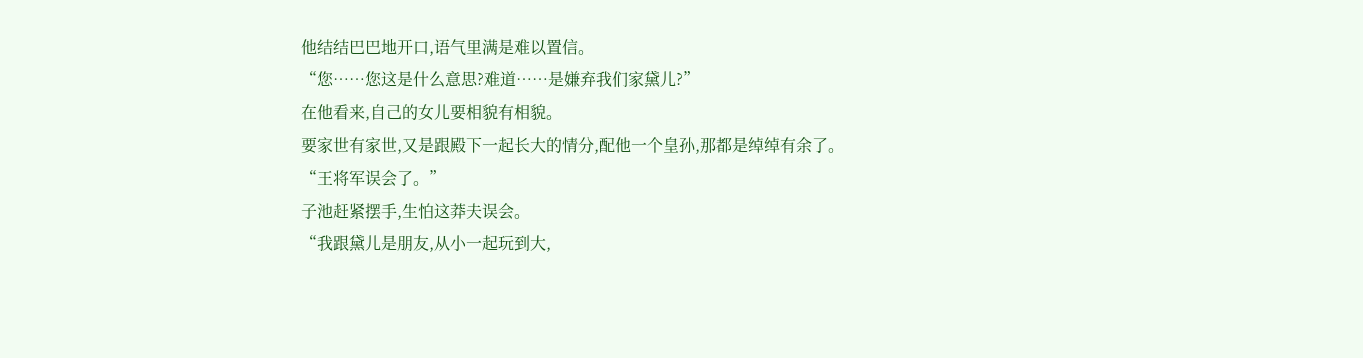他结结巴巴地开口,语气里满是难以置信。
“您……您这是什么意思?难道……是嫌弃我们家黛儿?”
在他看来,自己的女儿要相貌有相貌。
要家世有家世,又是跟殿下一起长大的情分,配他一个皇孙,那都是绰绰有余了。
“王将军误会了。”
子池赶紧摆手,生怕这莽夫误会。
“我跟黛儿是朋友,从小一起玩到大,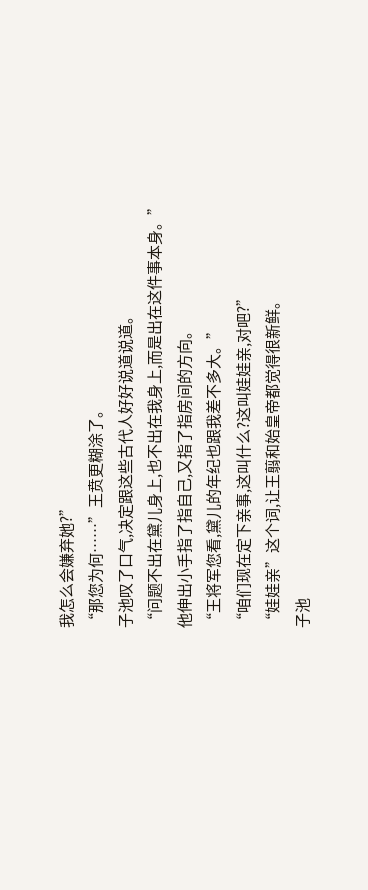我怎么会嫌弃她?”
“那您为何……”王贲更糊涂了。
子池叹了口气,决定跟这些古代人好好说道说道。
“问题不出在黛儿身上,也不出在我身上,而是出在这件事本身。”
他伸出小手指了指自己,又指了指房间的方向。
“王将军您看,黛儿的年纪也跟我差不多大。”
“咱们现在定下亲事,这叫什么?这叫娃娃亲,对吧?”
“娃娃亲”这个词,让王翦和始皇帝都觉得很新鲜。
子池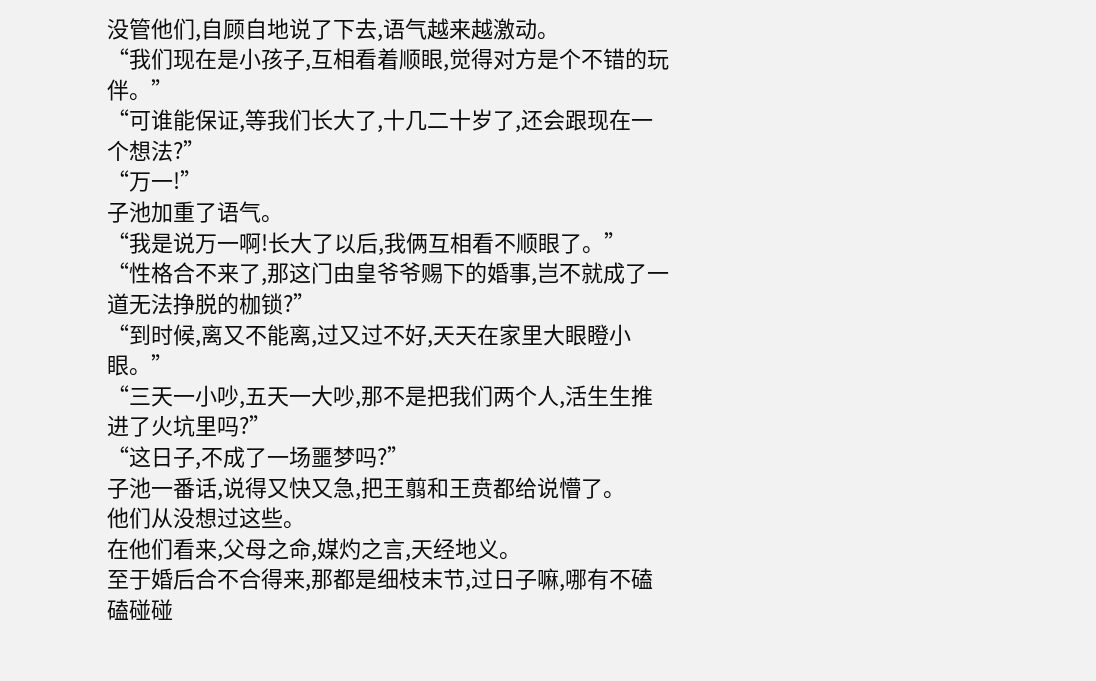没管他们,自顾自地说了下去,语气越来越激动。
“我们现在是小孩子,互相看着顺眼,觉得对方是个不错的玩伴。”
“可谁能保证,等我们长大了,十几二十岁了,还会跟现在一个想法?”
“万一!”
子池加重了语气。
“我是说万一啊!长大了以后,我俩互相看不顺眼了。”
“性格合不来了,那这门由皇爷爷赐下的婚事,岂不就成了一道无法挣脱的枷锁?”
“到时候,离又不能离,过又过不好,天天在家里大眼瞪小眼。”
“三天一小吵,五天一大吵,那不是把我们两个人,活生生推进了火坑里吗?”
“这日子,不成了一场噩梦吗?”
子池一番话,说得又快又急,把王翦和王贲都给说懵了。
他们从没想过这些。
在他们看来,父母之命,媒灼之言,天经地义。
至于婚后合不合得来,那都是细枝末节,过日子嘛,哪有不磕磕碰碰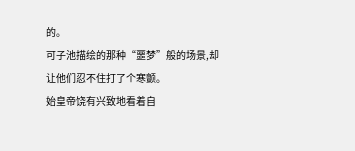的。
可子池描绘的那种“噩梦”般的场景,却让他们忍不住打了个寒颤。
始皇帝饶有兴致地看着自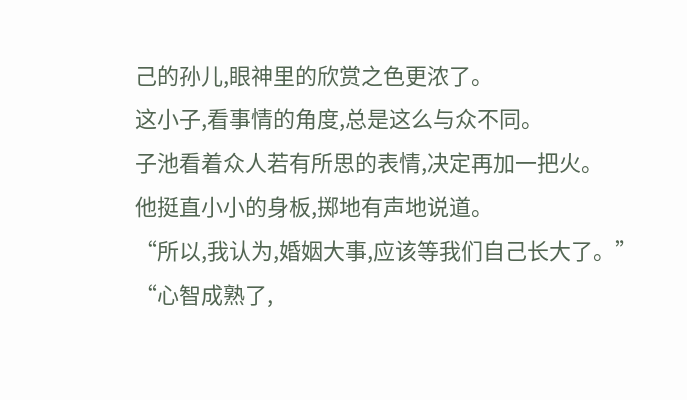己的孙儿,眼神里的欣赏之色更浓了。
这小子,看事情的角度,总是这么与众不同。
子池看着众人若有所思的表情,决定再加一把火。
他挺直小小的身板,掷地有声地说道。
“所以,我认为,婚姻大事,应该等我们自己长大了。”
“心智成熟了,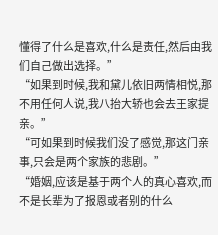懂得了什么是喜欢,什么是责任,然后由我们自己做出选择。”
“如果到时候,我和黛儿依旧两情相悦,那不用任何人说,我八抬大轿也会去王家提亲。”
“可如果到时候我们没了感觉,那这门亲事,只会是两个家族的悲剧。”
“婚姻,应该是基于两个人的真心喜欢,而不是长辈为了报恩或者别的什么